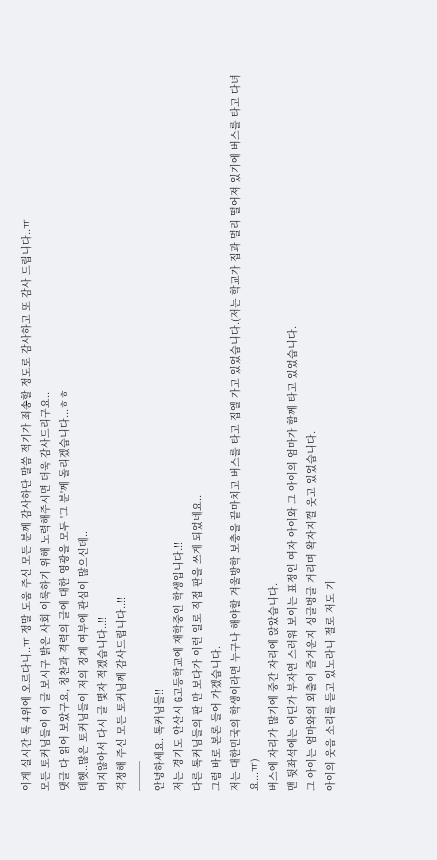이게 실시간 톡 4위에 오르다니..ㅠ 정말 도움 주신 모든 분께 감사하단 말씀 적기가 죄송할 정도로 감사하고 또 감사 드립니다..ㅠ
모든 토커님들이 이 글 보시구 밝은 사회 이룩하기 위해 노력해주시면 더욱 감사드리구요..
댓글 다 읽어 보았구요, 칭찬과 격력의 글에 대한 영광을 모두 '그 분'께 돌리겠습니다...ㅎㅎ
데헷..많은 토커님들이 저의 징계 여부에 관심이 많으신데..
머지않아서 다시 글 몇자 적겠습니다..!!
걱정해 주신 모든 토커님께 감사드립니다..!!
───
안녕하세요. 톡커님들!!
저는 경기도 안산시 G고등학교에 재학중인 학생입니다.!!
다른 톡커님들의 판 만 보다가 이런 일로 직접 판을 쓰게 되었네요..
그럼 바로 본론 들어 가겠습니다.
저는 대한민국의 학생이라면 누구나 해야할 겨울방학 보충을 끝마치고 버스를 타고 집엘 가고 있었습니다.(저는 학교가 집과 멀리 떨어져 있기에 버스를 타고 다녀요...ㅠ)
버스에 자리가 많기에 중간 자리에 앉았습니다.
맨 뒷좌석에는 어딘가 부자연 스러워 보이는 표정인 여자 아이와 그 아이의 엄마가 함께 타고 있었습니다.
그 아이는 엄마와의 외출이 즐거운지 싱글벙글 거리며 왁자지껄 웃고 있었습니다.
아이의 웃음 소리를 듣고 있노라니 절로 저도 기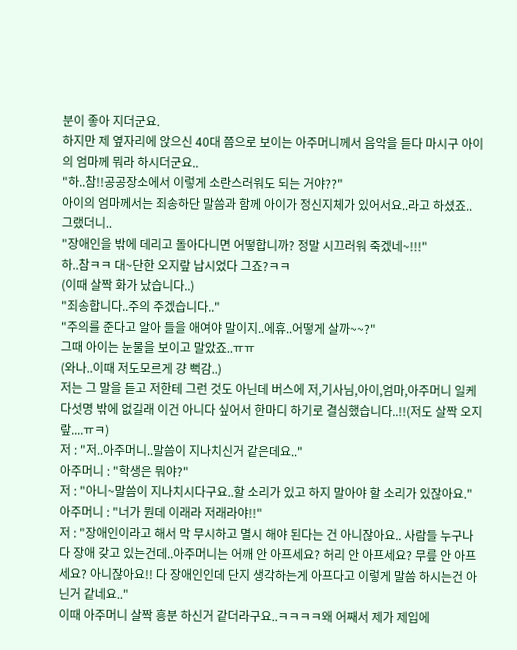분이 좋아 지더군요.
하지만 제 옆자리에 앉으신 40대 쯤으로 보이는 아주머니께서 음악을 듣다 마시구 아이의 엄마께 뭐라 하시더군요..
"하..참!!공공장소에서 이렇게 소란스러워도 되는 거야??"
아이의 엄마께서는 죄송하단 말씀과 함께 아이가 정신지체가 있어서요..라고 하셨죠..
그랬더니..
"장애인을 밖에 데리고 돌아다니면 어떻합니까? 정말 시끄러워 죽겠네~!!!"
하..참ㅋㅋ 대~단한 오지랖 납시었다 그죠?ㅋㅋ
(이때 살짝 화가 났습니다..)
"죄송합니다..주의 주겠습니다.."
"주의를 준다고 알아 들을 애여야 말이지..에휴..어떻게 살까~~?"
그때 아이는 눈물을 보이고 말았죠..ㅠㅠ
(와나..이때 저도모르게 걍 뻑감..)
저는 그 말을 듣고 저한테 그런 것도 아닌데 버스에 저,기사님,아이,엄마,아주머니 일케 다섯명 밖에 없길래 이건 아니다 싶어서 한마디 하기로 결심했습니다..!!(저도 살짝 오지랖....ㅠㅋ)
저 : "저..아주머니..말씀이 지나치신거 같은데요.."
아주머니 : "학생은 뭐야?"
저 : "아니~말씀이 지나치시다구요..할 소리가 있고 하지 말아야 할 소리가 있잖아요."
아주머니 : "너가 뭔데 이래라 저래라야!!"
저 : "장애인이라고 해서 막 무시하고 멸시 해야 된다는 건 아니잖아요.. 사람들 누구나 다 장애 갖고 있는건데..아주머니는 어깨 안 아프세요? 허리 안 아프세요? 무릎 안 아프세요? 아니잖아요!! 다 장애인인데 단지 생각하는게 아프다고 이렇게 말씀 하시는건 아닌거 같네요.."
이때 아주머니 살짝 흥분 하신거 같더라구요..ㅋㅋㅋㅋ왜 어째서 제가 제입에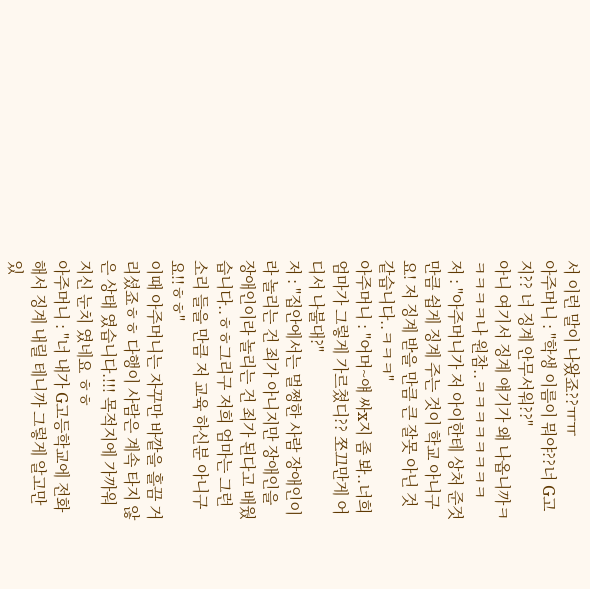서 이런 말이 나왔죠??ㅠㅠ
아주머니 : "학생 이름이 뭐야??너 G고지?? 너 징계 안무서워??"
아니 여기서 징계 얘기가 왜 나옵니까ㅋㅋㅋㅋㅋ나 원참..ㅋㅋㅋㅋㅋㅋㅋㅋ
저 : "아주머니가 저 아이한테 상처 준것 만큼 쉽게 징계 주는 것이 학교 아니구요! 저 징계 받을 만큼 큰 잘못 아닌 것 같습니다..ㅋㅋㅋ"
아주머니 : "어머~얘 싸x지 좀 봐..너희 엄마가 그렇게 가르쳤디?? 쪼끄만게 어디서 나불대?"
저 : "집안에서는 멀쩡한 사람 장애인이라 놀리는 건 죄가 아니지만 장애인을 장애인이라 놀리는 건 죄가 된다고 배웠습니다..ㅎㅎ그리구 저희 엄마는 그런 소리 들을 만큼 저 교육 하신분 아니구요!!ㅎㅎ"
이때 아주머니는 자꾸만 바깥을 흘끔 거리셨죠ㅎㅎ 다행이 사람은 계속 타지 않은 상태 였습니다.!!! 목적지에 가까워 지신 눈치 였네요 ㅎㅎ
아주머니 : "너 내가 G고등학교에 전화해서 징계 내릴 테니까 그렇게 알고만 있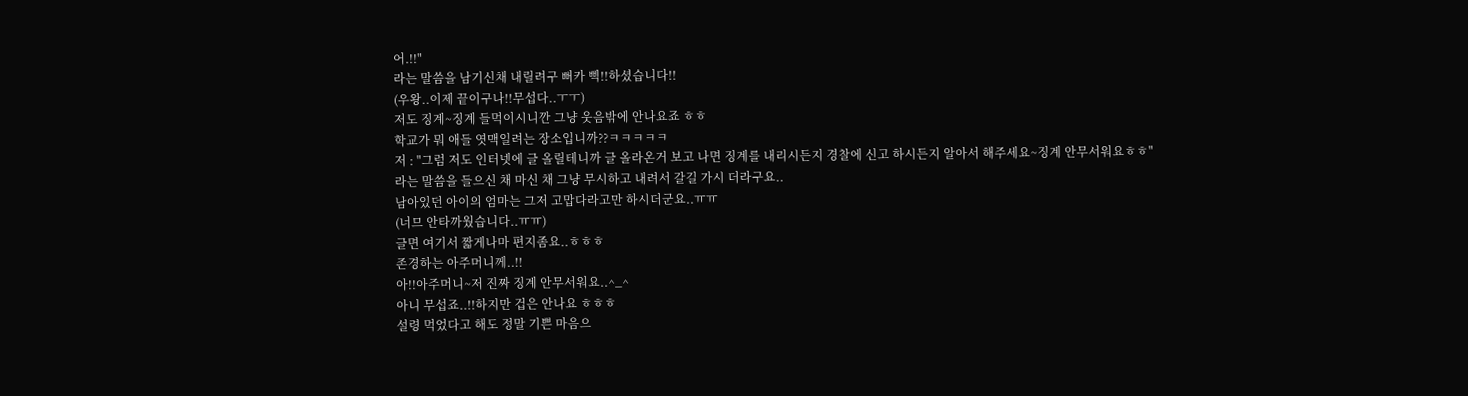어.!!"
라는 말씀을 남기신채 내릴려구 뻐카 삑!!하셨습니다!!
(우왕..이제 끝이구나!!무섭다..ㅜㅜ)
저도 징계~징계 들먹이시니깐 그냥 웃음밖에 안나요죠 ㅎㅎ
학교가 뭐 애들 엿맥일려는 장소입니까??ㅋㅋㅋㅋㅋ
저 : "그럼 저도 인터넷에 글 올릴테니까 글 올라온거 보고 나면 징계를 내리시든지 경찰에 신고 하시든지 알아서 해주세요~징계 안무서워요ㅎㅎ"
라는 말씀을 들으신 채 마신 채 그냥 무시하고 내려서 갈길 가시 더라구요..
남아있던 아이의 엄마는 그저 고맙다라고만 하시더군요..ㅠㅠ
(너므 안타까웠습니다..ㅠㅠ)
글면 여기서 짧게나마 편지좀요..ㅎㅎㅎ
존경하는 아주머니께..!!
아!!아주머니~저 진짜 징계 안무서워요..^_^
아니 무섭죠..!!하지만 겁은 안나요 ㅎㅎㅎ
설령 먹었다고 해도 정말 기쁜 마음으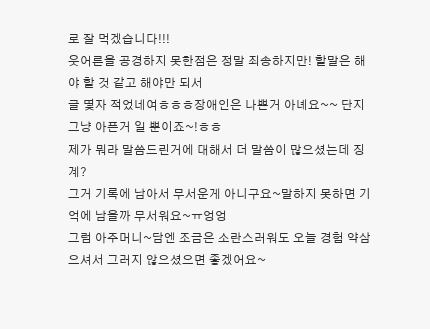로 잘 먹겠습니다!!!
웃어른을 공경하지 못한점은 정말 죄송하지만! 할말은 해야 할 것 같고 해야만 되서
글 몇자 적었네여ㅎㅎㅎ장애인은 나쁜거 아녜요~~ 단지 그냥 아픈거 일 뿐이죠~!ㅎㅎ
제가 뭐라 말씀드린거에 대해서 더 말씀이 많으셨는데 징계?
그거 기록에 남아서 무서운게 아니구요~말하지 못하면 기억에 남을까 무서워요~ㅠ엉엉
그럼 아주머니~담엔 조금은 소란스러워도 오늘 경험 약삼으셔서 그러지 않으셨으면 좋겠어요~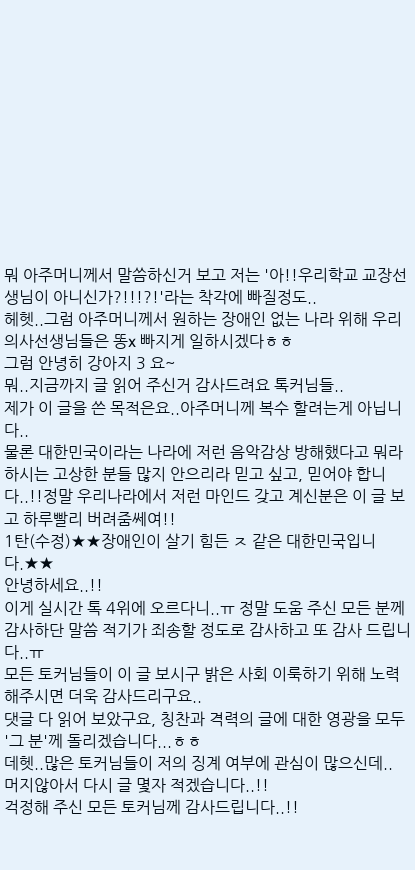뭐 아주머니께서 말씀하신거 보고 저는 '아!!우리학교 교장선생님이 아니신가?!!!?!'라는 착각에 빠질정도..
헤헷..그럼 아주머니께서 원하는 장애인 없는 나라 위해 우리 의사선생님들은 똥x 빠지게 일하시겠다ㅎㅎ
그럼 안녕히 강아지 3 요~
뭐..지금까지 글 읽어 주신거 감사드려요 톡커님들..
제가 이 글을 쓴 목적은요..아주머니께 복수 할려는게 아닙니다..
물론 대한민국이라는 나라에 저런 음악감상 방해했다고 뭐라 하시는 고상한 분들 많지 안으리라 믿고 싶고, 믿어야 합니다..!!정말 우리나라에서 저런 마인드 갖고 계신분은 이 글 보고 하루빨리 버려줌쎄여!!
1탄(수정)★★장애인이 살기 힘든 ㅈ 같은 대한민국입니다.★★
안녕하세요..!!
이게 실시간 톡 4위에 오르다니..ㅠ 정말 도움 주신 모든 분께 감사하단 말씀 적기가 죄송할 정도로 감사하고 또 감사 드립니다..ㅠ
모든 토커님들이 이 글 보시구 밝은 사회 이룩하기 위해 노력해주시면 더욱 감사드리구요..
댓글 다 읽어 보았구요, 칭찬과 격력의 글에 대한 영광을 모두 '그 분'께 돌리겠습니다...ㅎㅎ
데헷..많은 토커님들이 저의 징계 여부에 관심이 많으신데..
머지않아서 다시 글 몇자 적겠습니다..!!
걱정해 주신 모든 토커님께 감사드립니다..!!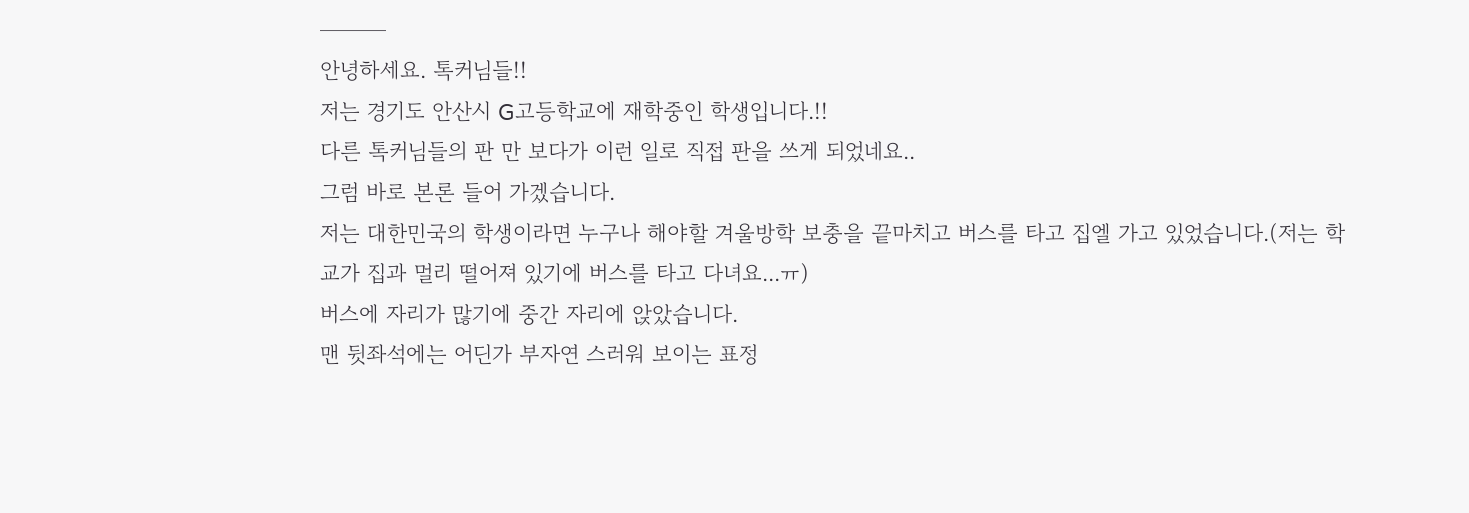───
안녕하세요. 톡커님들!!
저는 경기도 안산시 G고등학교에 재학중인 학생입니다.!!
다른 톡커님들의 판 만 보다가 이런 일로 직접 판을 쓰게 되었네요..
그럼 바로 본론 들어 가겠습니다.
저는 대한민국의 학생이라면 누구나 해야할 겨울방학 보충을 끝마치고 버스를 타고 집엘 가고 있었습니다.(저는 학교가 집과 멀리 떨어져 있기에 버스를 타고 다녀요...ㅠ)
버스에 자리가 많기에 중간 자리에 앉았습니다.
맨 뒷좌석에는 어딘가 부자연 스러워 보이는 표정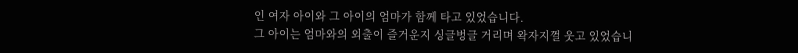인 여자 아이와 그 아이의 엄마가 함께 타고 있었습니다.
그 아이는 엄마와의 외출이 즐거운지 싱글벙글 거리며 왁자지껄 웃고 있었습니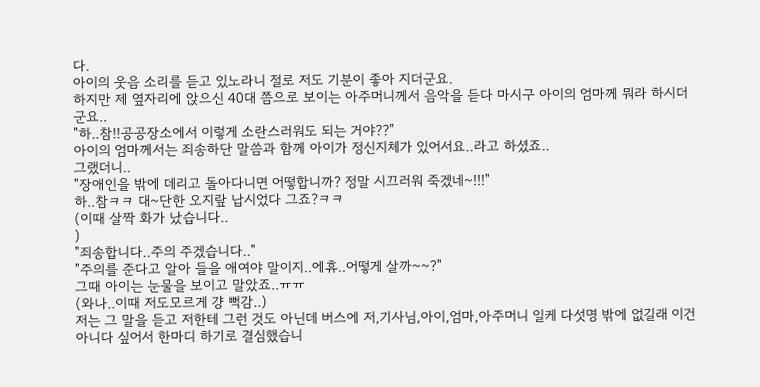다.
아이의 웃음 소리를 듣고 있노라니 절로 저도 기분이 좋아 지더군요.
하지만 제 옆자리에 앉으신 40대 쯤으로 보이는 아주머니께서 음악을 듣다 마시구 아이의 엄마께 뭐라 하시더군요..
"하..참!!공공장소에서 이렇게 소란스러워도 되는 거야??"
아이의 엄마께서는 죄송하단 말씀과 함께 아이가 정신지체가 있어서요..라고 하셨죠..
그랬더니..
"장애인을 밖에 데리고 돌아다니면 어떻합니까? 정말 시끄러워 죽겠네~!!!"
하..참ㅋㅋ 대~단한 오지랖 납시었다 그죠?ㅋㅋ
(이때 살짝 화가 났습니다..
)
"죄송합니다..주의 주겠습니다.."
"주의를 준다고 알아 들을 애여야 말이지..에휴..어떻게 살까~~?"
그때 아이는 눈물을 보이고 말았죠..ㅠㅠ
(와나..이때 저도모르게 걍 뻑감..)
저는 그 말을 듣고 저한테 그런 것도 아닌데 버스에 저,기사님,아이,엄마,아주머니 일케 다섯명 밖에 없길래 이건 아니다 싶어서 한마디 하기로 결심했습니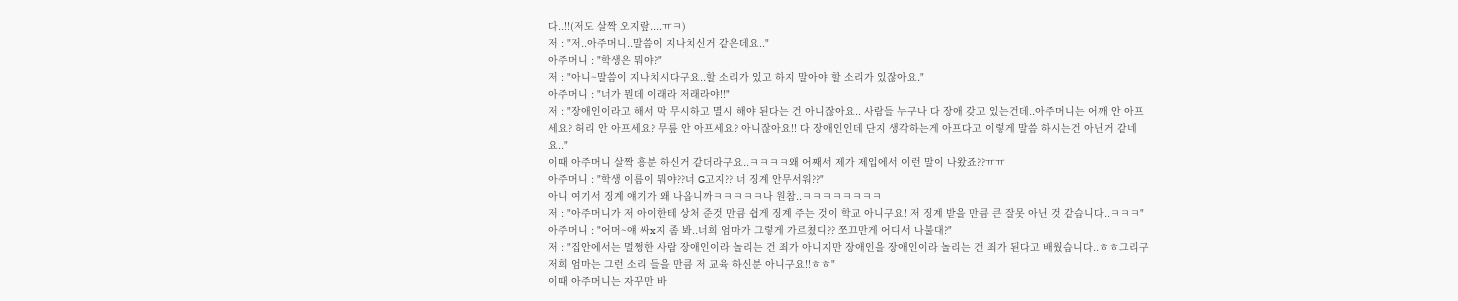다..!!(저도 살짝 오지랖....ㅠㅋ)
저 : "저..아주머니..말씀이 지나치신거 같은데요.."
아주머니 : "학생은 뭐야?"
저 : "아니~말씀이 지나치시다구요..할 소리가 있고 하지 말아야 할 소리가 있잖아요."
아주머니 : "너가 뭔데 이래라 저래라야!!"
저 : "장애인이라고 해서 막 무시하고 멸시 해야 된다는 건 아니잖아요.. 사람들 누구나 다 장애 갖고 있는건데..아주머니는 어깨 안 아프세요? 허리 안 아프세요? 무릎 안 아프세요? 아니잖아요!! 다 장애인인데 단지 생각하는게 아프다고 이렇게 말씀 하시는건 아닌거 같네요.."
이때 아주머니 살짝 흥분 하신거 같더라구요..ㅋㅋㅋㅋ왜 어째서 제가 제입에서 이런 말이 나왔죠??ㅠㅠ
아주머니 : "학생 이름이 뭐야??너 G고지?? 너 징계 안무서워??"
아니 여기서 징계 얘기가 왜 나옵니까ㅋㅋㅋㅋㅋ나 원참..ㅋㅋㅋㅋㅋㅋㅋㅋ
저 : "아주머니가 저 아이한테 상처 준것 만큼 쉽게 징계 주는 것이 학교 아니구요! 저 징계 받을 만큼 큰 잘못 아닌 것 같습니다..ㅋㅋㅋ"
아주머니 : "어머~얘 싸x지 좀 봐..너희 엄마가 그렇게 가르쳤디?? 쪼끄만게 어디서 나불대?"
저 : "집안에서는 멀쩡한 사람 장애인이라 놀리는 건 죄가 아니지만 장애인을 장애인이라 놀리는 건 죄가 된다고 배웠습니다..ㅎㅎ그리구 저희 엄마는 그런 소리 들을 만큼 저 교육 하신분 아니구요!!ㅎㅎ"
이때 아주머니는 자꾸만 바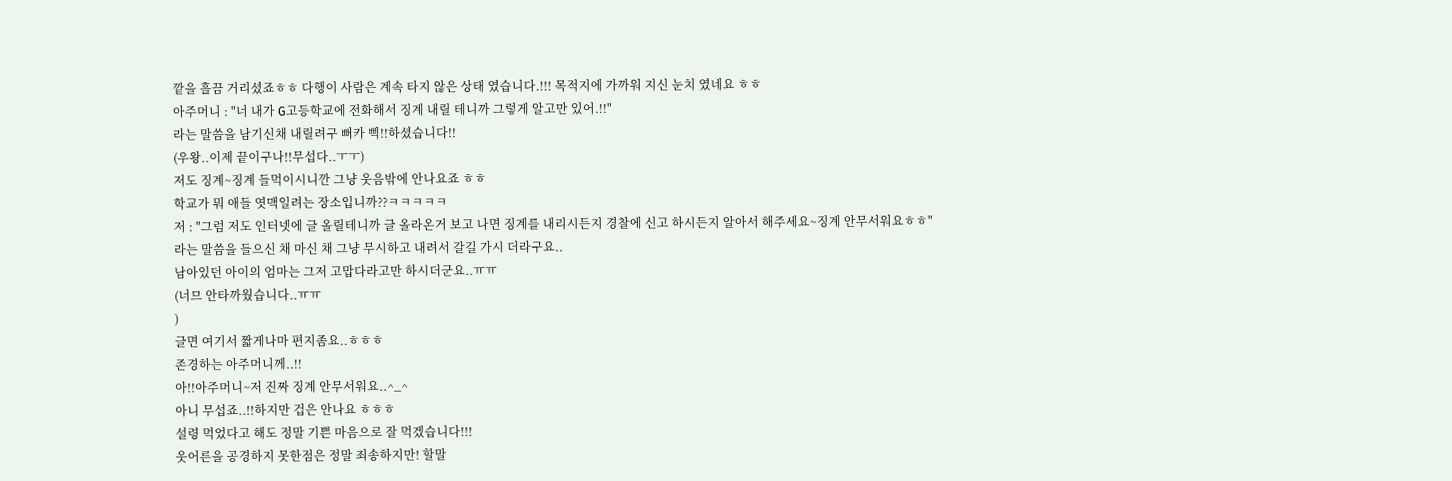깥을 흘끔 거리셨죠ㅎㅎ 다행이 사람은 계속 타지 않은 상태 였습니다.!!! 목적지에 가까워 지신 눈치 였네요 ㅎㅎ
아주머니 : "너 내가 G고등학교에 전화해서 징계 내릴 테니까 그렇게 알고만 있어.!!"
라는 말씀을 남기신채 내릴려구 뻐카 삑!!하셨습니다!!
(우왕..이제 끝이구나!!무섭다..ㅜㅜ)
저도 징계~징계 들먹이시니깐 그냥 웃음밖에 안나요죠 ㅎㅎ
학교가 뭐 애들 엿맥일려는 장소입니까??ㅋㅋㅋㅋㅋ
저 : "그럼 저도 인터넷에 글 올릴테니까 글 올라온거 보고 나면 징계를 내리시든지 경찰에 신고 하시든지 알아서 해주세요~징계 안무서워요ㅎㅎ"
라는 말씀을 들으신 채 마신 채 그냥 무시하고 내려서 갈길 가시 더라구요..
남아있던 아이의 엄마는 그저 고맙다라고만 하시더군요..ㅠㅠ
(너므 안타까웠습니다..ㅠㅠ
)
글면 여기서 짧게나마 편지좀요..ㅎㅎㅎ
존경하는 아주머니께..!!
아!!아주머니~저 진짜 징계 안무서워요..^_^
아니 무섭죠..!!하지만 겁은 안나요 ㅎㅎㅎ
설령 먹었다고 해도 정말 기쁜 마음으로 잘 먹겠습니다!!!
웃어른을 공경하지 못한점은 정말 죄송하지만! 할말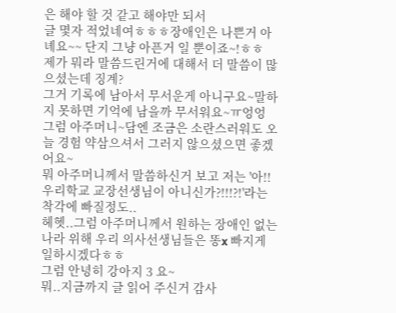은 해야 할 것 같고 해야만 되서
글 몇자 적었네여ㅎㅎㅎ장애인은 나쁜거 아녜요~~ 단지 그냥 아픈거 일 뿐이죠~!ㅎㅎ
제가 뭐라 말씀드린거에 대해서 더 말씀이 많으셨는데 징계?
그거 기록에 남아서 무서운게 아니구요~말하지 못하면 기억에 남을까 무서워요~ㅠ엉엉
그럼 아주머니~담엔 조금은 소란스러워도 오늘 경험 약삼으셔서 그러지 않으셨으면 좋겠어요~
뭐 아주머니께서 말씀하신거 보고 저는 '아!!우리학교 교장선생님이 아니신가?!!!?!'라는 착각에 빠질정도..
헤헷..그럼 아주머니께서 원하는 장애인 없는 나라 위해 우리 의사선생님들은 똥x 빠지게 일하시겠다ㅎㅎ
그럼 안녕히 강아지 3 요~
뭐..지금까지 글 읽어 주신거 감사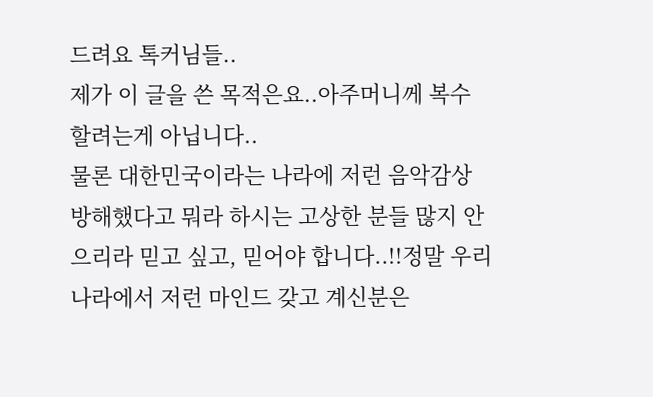드려요 톡커님들..
제가 이 글을 쓴 목적은요..아주머니께 복수 할려는게 아닙니다..
물론 대한민국이라는 나라에 저런 음악감상 방해했다고 뭐라 하시는 고상한 분들 많지 안으리라 믿고 싶고, 믿어야 합니다..!!정말 우리나라에서 저런 마인드 갖고 계신분은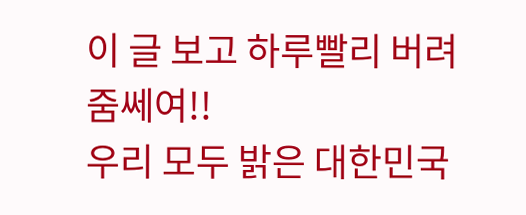이 글 보고 하루빨리 버려줌쎄여!!
우리 모두 밝은 대한민국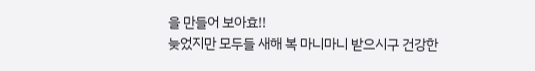을 만들어 보아효!!
늦었지만 모두들 새해 복 마니마니 받으시구 건강한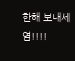한해 보내세염!!!!